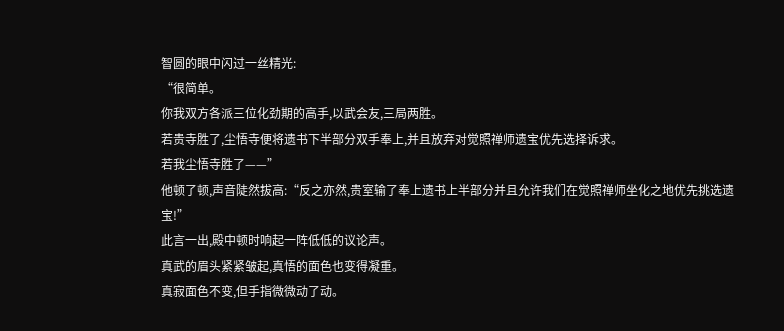智圆的眼中闪过一丝精光:
“很简单。
你我双方各派三位化劲期的高手,以武会友,三局两胜。
若贵寺胜了,尘悟寺便将遗书下半部分双手奉上,并且放弃对觉照禅师遗宝优先选择诉求。
若我尘悟寺胜了——”
他顿了顿,声音陡然拔高:“反之亦然,贵室输了奉上遗书上半部分并且允许我们在觉照禅师坐化之地优先挑选遗宝!”
此言一出,殿中顿时响起一阵低低的议论声。
真武的眉头紧紧皱起,真悟的面色也变得凝重。
真寂面色不变,但手指微微动了动。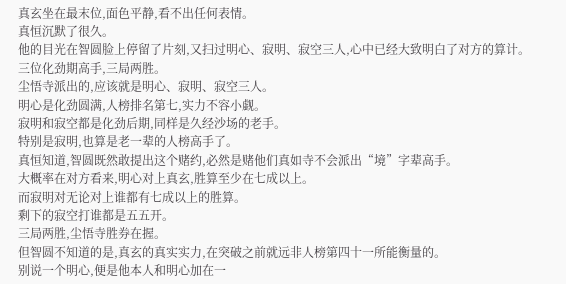真玄坐在最末位,面色平静,看不出任何表情。
真恒沉默了很久。
他的目光在智圆脸上停留了片刻,又扫过明心、寂明、寂空三人,心中已经大致明白了对方的算计。
三位化劲期高手,三局两胜。
尘悟寺派出的,应该就是明心、寂明、寂空三人。
明心是化劲圆满,人榜排名第七,实力不容小觑。
寂明和寂空都是化劲后期,同样是久经沙场的老手。
特别是寂明,也算是老一辈的人榜高手了。
真恒知道,智圆既然敢提出这个赌约,必然是赌他们真如寺不会派出“境”字辈高手。
大概率在对方看来,明心对上真玄,胜算至少在七成以上。
而寂明对无论对上谁都有七成以上的胜算。
剩下的寂空打谁都是五五开。
三局两胜,尘悟寺胜券在握。
但智圆不知道的是,真玄的真实实力,在突破之前就远非人榜第四十一所能衡量的。
别说一个明心,便是他本人和明心加在一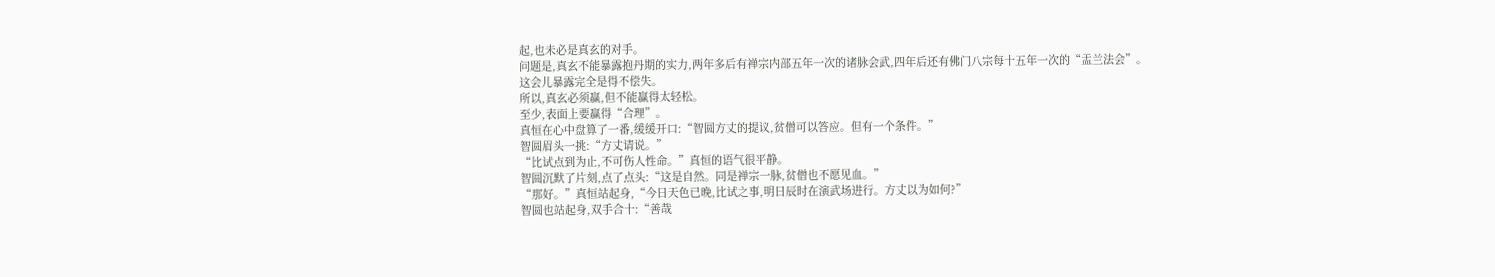起,也未必是真玄的对手。
问题是,真玄不能暴露抱丹期的实力,两年多后有禅宗内部五年一次的诸脉会武,四年后还有佛门八宗每十五年一次的“盂兰法会”。
这会儿暴露完全是得不偿失。
所以,真玄必须赢,但不能赢得太轻松。
至少,表面上要赢得“合理”。
真恒在心中盘算了一番,缓缓开口:“智圆方丈的提议,贫僧可以答应。但有一个条件。”
智圆眉头一挑:“方丈请说。”
“比试点到为止,不可伤人性命。”真恒的语气很平静。
智圆沉默了片刻,点了点头:“这是自然。同是禅宗一脉,贫僧也不愿见血。”
“那好。”真恒站起身,“今日天色已晚,比试之事,明日辰时在演武场进行。方丈以为如何?”
智圆也站起身,双手合十:“善哉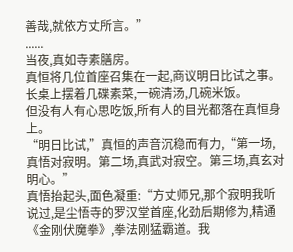善哉,就依方丈所言。”
......
当夜,真如寺素膳房。
真恒将几位首座召集在一起,商议明日比试之事。
长桌上摆着几碟素菜,一碗清汤,几碗米饭。
但没有人有心思吃饭,所有人的目光都落在真恒身上。
“明日比试,”真恒的声音沉稳而有力,“第一场,真悟对寂明。第二场,真武对寂空。第三场,真玄对明心。”
真悟抬起头,面色凝重:“方丈师兄,那个寂明我听说过,是尘悟寺的罗汉堂首座,化劲后期修为,精通《金刚伏魔拳》,拳法刚猛霸道。我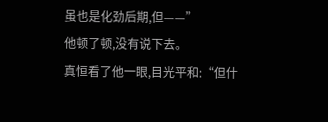虽也是化劲后期,但——”
他顿了顿,没有说下去。
真恒看了他一眼,目光平和:“但什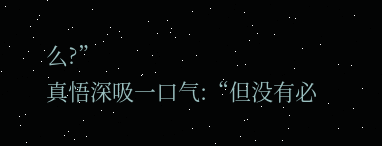么?”
真悟深吸一口气:“但没有必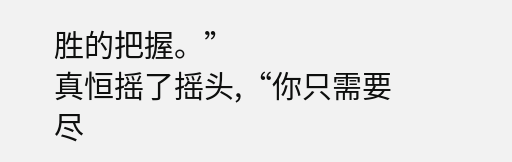胜的把握。”
真恒摇了摇头,“你只需要尽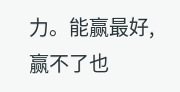力。能赢最好,赢不了也